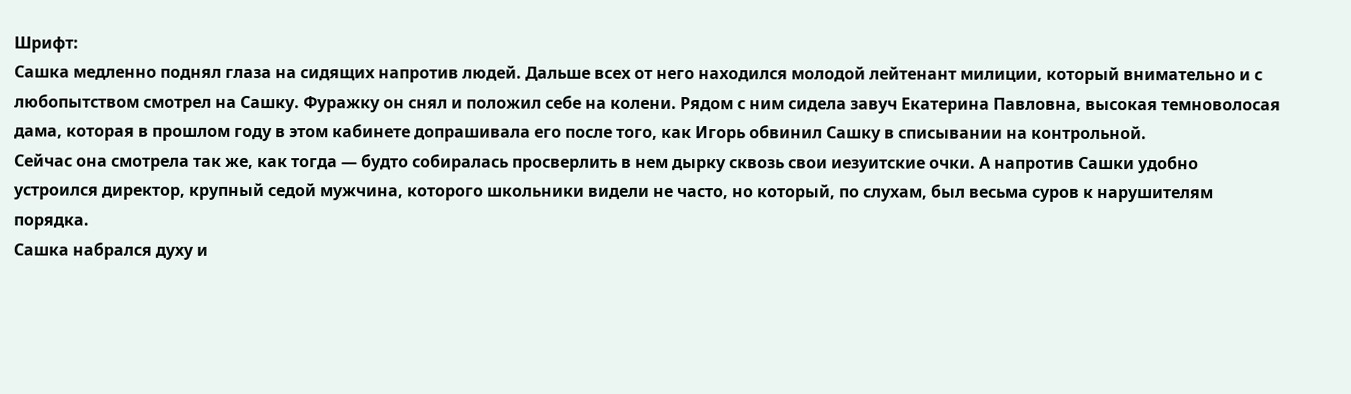Шрифт:
Сашка медленно поднял глаза на сидящих напротив людей. Дальше всех от него находился молодой лейтенант милиции, который внимательно и с любопытством смотрел на Сашку. Фуражку он снял и положил себе на колени. Рядом с ним сидела завуч Екатерина Павловна, высокая темноволосая дама, которая в прошлом году в этом кабинете допрашивала его после того, как Игорь обвинил Сашку в списывании на контрольной.
Сейчас она смотрела так же, как тогда — будто собиралась просверлить в нем дырку сквозь свои иезуитские очки. А напротив Сашки удобно устроился директор, крупный седой мужчина, которого школьники видели не часто, но который, по слухам, был весьма суров к нарушителям порядка.
Сашка набрался духу и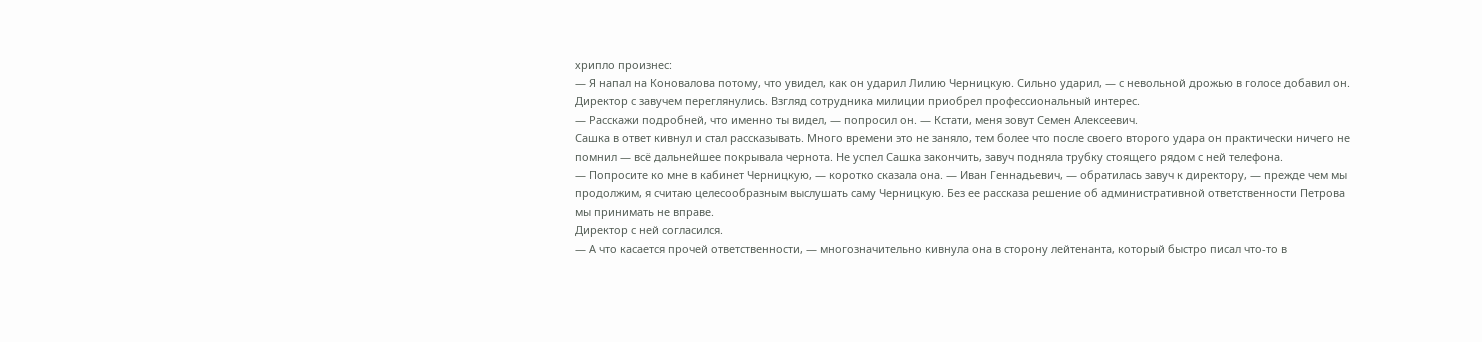хрипло произнес:
— Я напал на Коновалова потому, что увидел, как он ударил Лилию Черницкую. Сильно ударил, — с невольной дрожью в голосе добавил он.
Директор с завучем переглянулись. Взгляд сотрудника милиции приобрел профессиональный интерес.
— Расскажи подробней, что именно ты видел, — попросил он. — Кстати, меня зовут Семен Алексеевич.
Сашка в ответ кивнул и стал рассказывать. Много времени это не заняло, тем более что после своего второго удара он практически ничего не помнил — всё дальнейшее покрывала чернота. Не успел Сашка закончить, завуч подняла трубку стоящего рядом с ней телефона.
— Попросите ко мне в кабинет Черницкую, — коротко сказала она. — Иван Геннадьевич, — обратилась завуч к директору, — прежде чем мы продолжим, я считаю целесообразным выслушать саму Черницкую. Без ее рассказа решение об административной ответственности Петрова мы принимать не вправе.
Директор с ней согласился.
— А что касается прочей ответственности, — многозначительно кивнула она в сторону лейтенанта, который быстро писал что-то в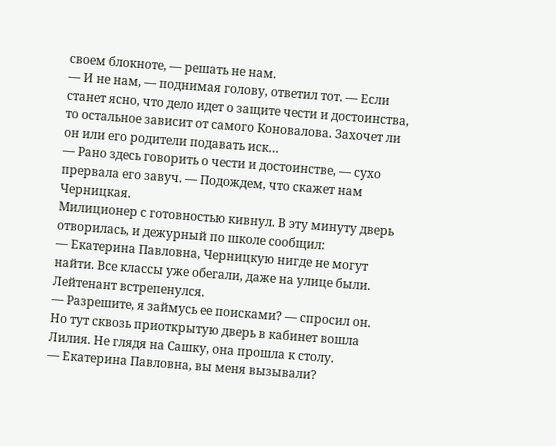своем блокноте, — решать не нам.
— И не нам, — поднимая голову, ответил тот. — Если станет ясно, что дело идет о защите чести и достоинства, то остальное зависит от самого Коновалова. Захочет ли он или его родители подавать иск…
— Рано здесь говорить о чести и достоинстве, — сухо прервала его завуч. — Подождем, что скажет нам Черницкая.
Милиционер с готовностью кивнул. В эту минуту дверь отворилась, и дежурный по школе сообщил:
— Екатерина Павловна, Черницкую нигде не могут найти. Все классы уже обегали, даже на улице были.
Лейтенант встрепенулся.
— Разрешите, я займусь ее поисками? — спросил он.
Но тут сквозь приоткрытую дверь в кабинет вошла Лилия. Не глядя на Сашку, она прошла к столу.
— Екатерина Павловна, вы меня вызывали?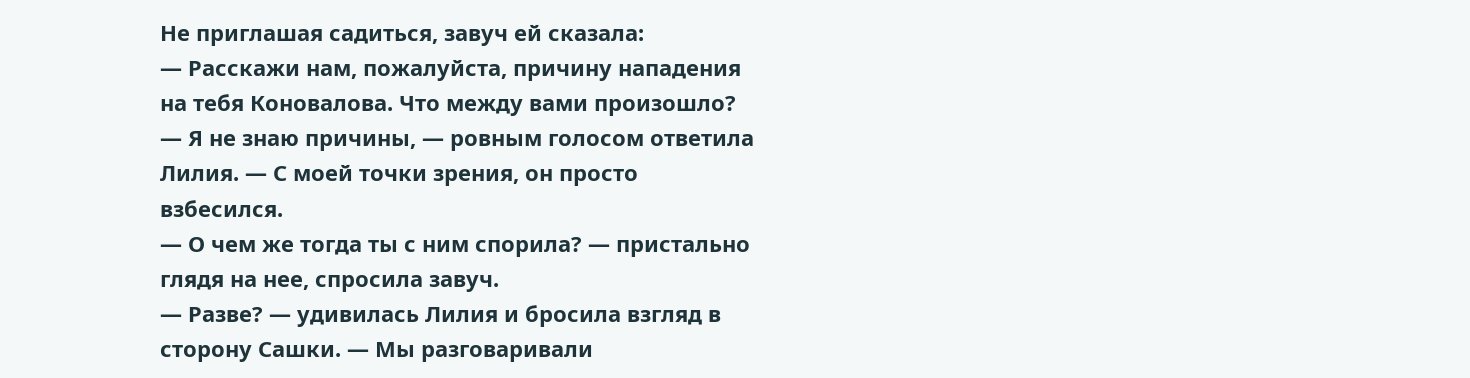Не приглашая садиться, завуч ей сказала:
— Расскажи нам, пожалуйста, причину нападения на тебя Коновалова. Что между вами произошло?
— Я не знаю причины, — ровным голосом ответила Лилия. — С моей точки зрения, он просто взбесился.
— О чем же тогда ты с ним спорила? — пристально глядя на нее, спросила завуч.
— Разве? — удивилась Лилия и бросила взгляд в сторону Сашки. — Мы разговаривали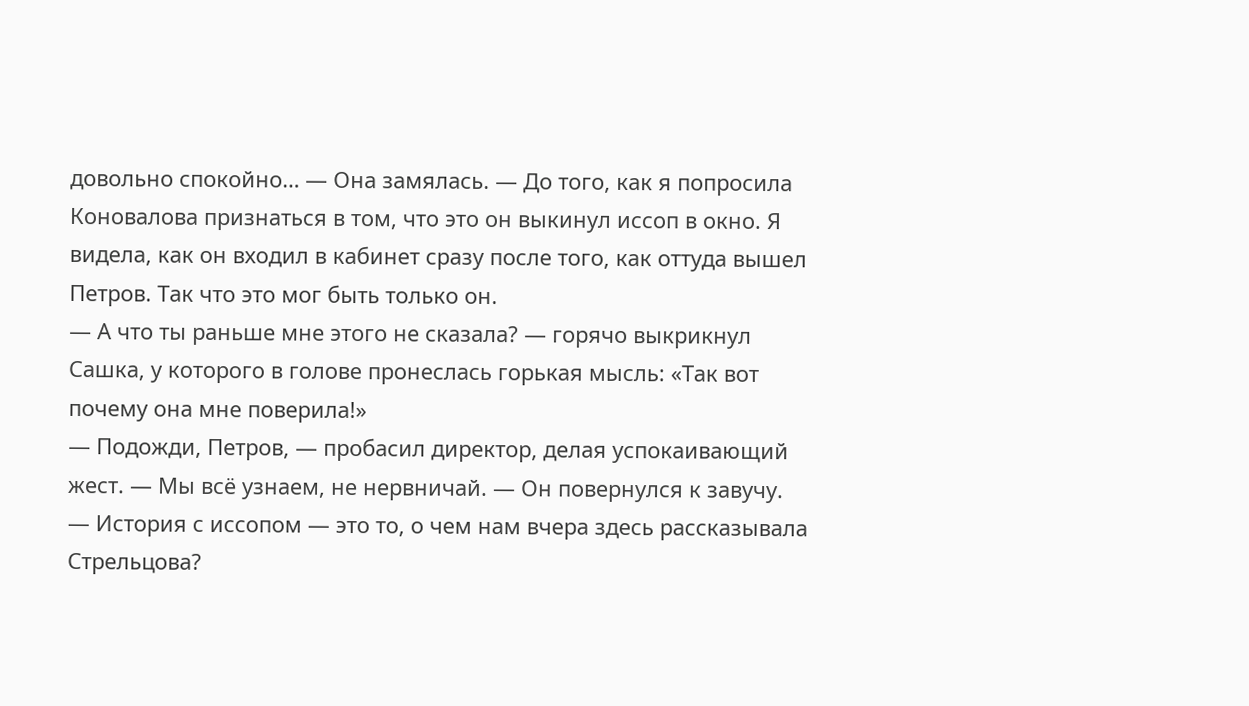довольно спокойно… — Она замялась. — До того, как я попросила Коновалова признаться в том, что это он выкинул иссоп в окно. Я видела, как он входил в кабинет сразу после того, как оттуда вышел Петров. Так что это мог быть только он.
— А что ты раньше мне этого не сказала? — горячо выкрикнул Сашка, у которого в голове пронеслась горькая мысль: «Так вот почему она мне поверила!»
— Подожди, Петров, — пробасил директор, делая успокаивающий жест. — Мы всё узнаем, не нервничай. — Он повернулся к завучу. — История с иссопом — это то, о чем нам вчера здесь рассказывала Стрельцова?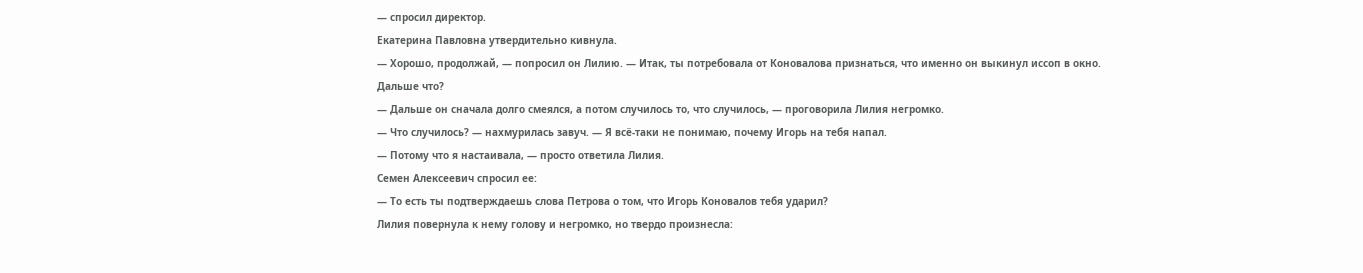— спросил директор.
Екатерина Павловна утвердительно кивнула.
— Хорошо, продолжай, — попросил он Лилию. — Итак, ты потребовала от Коновалова признаться, что именно он выкинул иссоп в окно. Дальше что?
— Дальше он сначала долго смеялся, а потом случилось то, что случилось, — проговорила Лилия негромко.
— Что случилось? — нахмурилась завуч. — Я всё-таки не понимаю, почему Игорь на тебя напал.
— Потому что я настаивала, — просто ответила Лилия.
Семен Алексеевич спросил ее:
— То есть ты подтверждаешь слова Петрова о том, что Игорь Коновалов тебя ударил?
Лилия повернула к нему голову и негромко, но твердо произнесла: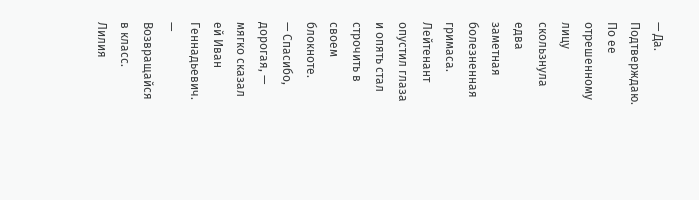— Да. Подтверждаю.
По ее отрешенному лицу скользнула едва заметная болезненная гримаса. Лейтенант опустил глаза и опять стал строчить в своем блокноте.
— Спасибо, дорогая, — мягко сказал ей Иван Геннадьевич. — Возвращайся в класс.
Лилия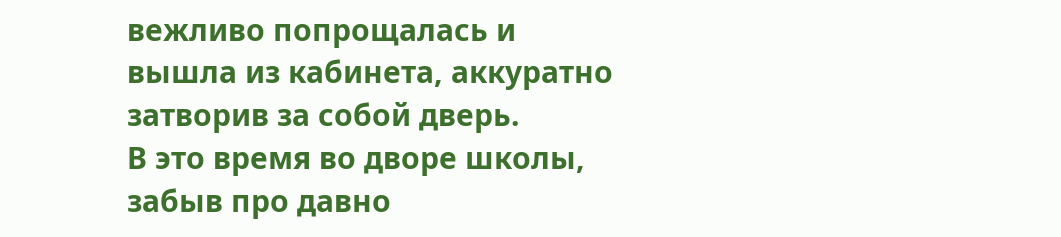вежливо попрощалась и вышла из кабинета, аккуратно затворив за собой дверь.
В это время во дворе школы, забыв про давно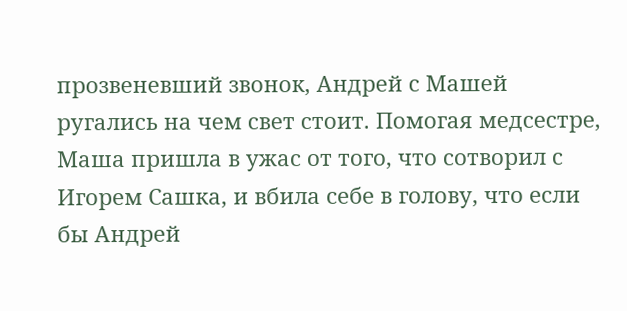прозвеневший звонок, Андрей с Машей ругались на чем свет стоит. Помогая медсестре, Маша пришла в ужас от того, что сотворил с Игорем Сашка, и вбила себе в голову, что если бы Андрей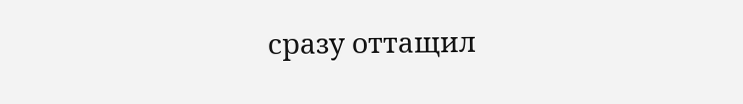сразу оттащил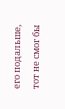его подальше, тот не смог бы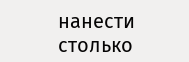нанести столько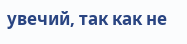увечий, так как не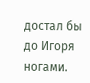достал бы до Игоря ногами.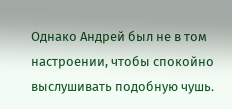Однако Андрей был не в том настроении, чтобы спокойно выслушивать подобную чушь.